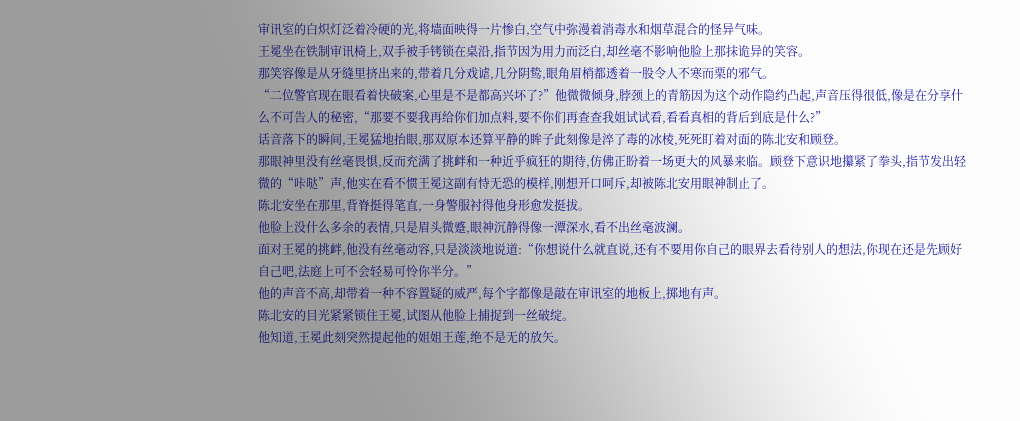审讯室的白炽灯泛着冷硬的光,将墙面映得一片惨白,空气中弥漫着消毒水和烟草混合的怪异气味。
王冕坐在铁制审讯椅上,双手被手铐锁在桌沿,指节因为用力而泛白,却丝毫不影响他脸上那抹诡异的笑容。
那笑容像是从牙缝里挤出来的,带着几分戏谑,几分阴鸷,眼角眉梢都透着一股令人不寒而栗的邪气。
“二位警官现在眼看着快破案,心里是不是都高兴坏了?”他微微倾身,脖颈上的青筋因为这个动作隐约凸起,声音压得很低,像是在分享什么不可告人的秘密,“那要不要我再给你们加点料,要不你们再查查我姐试试看,看看真相的背后到底是什么?”
话音落下的瞬间,王冕猛地抬眼,那双原本还算平静的眸子此刻像是淬了毒的冰棱,死死盯着对面的陈北安和顾登。
那眼神里没有丝毫畏惧,反而充满了挑衅和一种近乎疯狂的期待,仿佛正盼着一场更大的风暴来临。顾登下意识地攥紧了拳头,指节发出轻微的“咔哒”声,他实在看不惯王冕这副有恃无恐的模样,刚想开口呵斥,却被陈北安用眼神制止了。
陈北安坐在那里,背脊挺得笔直,一身警服衬得他身形愈发挺拔。
他脸上没什么多余的表情,只是眉头微蹙,眼神沉静得像一潭深水,看不出丝毫波澜。
面对王冕的挑衅,他没有丝毫动容,只是淡淡地说道:“你想说什么就直说,还有不要用你自己的眼界去看待别人的想法,你现在还是先顾好自己吧,法庭上可不会轻易可怜你半分。”
他的声音不高,却带着一种不容置疑的威严,每个字都像是敲在审讯室的地板上,掷地有声。
陈北安的目光紧紧锁住王冕,试图从他脸上捕捉到一丝破绽。
他知道,王冕此刻突然提起他的姐姐王莲,绝不是无的放矢。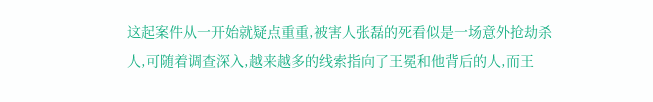这起案件从一开始就疑点重重,被害人张磊的死看似是一场意外抢劫杀人,可随着调查深入,越来越多的线索指向了王冕和他背后的人,而王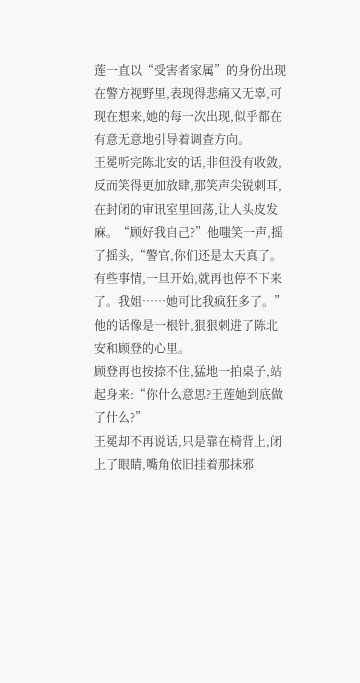莲一直以“受害者家属”的身份出现在警方视野里,表现得悲痛又无辜,可现在想来,她的每一次出现,似乎都在有意无意地引导着调查方向。
王冕听完陈北安的话,非但没有收敛,反而笑得更加放肆,那笑声尖锐刺耳,在封闭的审讯室里回荡,让人头皮发麻。“顾好我自己?”他嗤笑一声,摇了摇头,“警官,你们还是太天真了。有些事情,一旦开始,就再也停不下来了。我姐……她可比我疯狂多了。”
他的话像是一根针,狠狠刺进了陈北安和顾登的心里。
顾登再也按捺不住,猛地一拍桌子,站起身来:“你什么意思?王莲她到底做了什么?”
王冕却不再说话,只是靠在椅背上,闭上了眼睛,嘴角依旧挂着那抹邪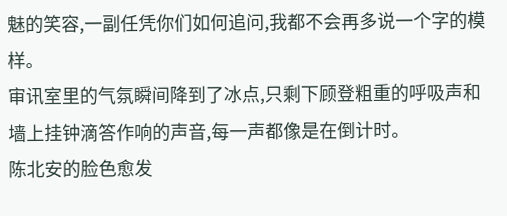魅的笑容,一副任凭你们如何追问,我都不会再多说一个字的模样。
审讯室里的气氛瞬间降到了冰点,只剩下顾登粗重的呼吸声和墙上挂钟滴答作响的声音,每一声都像是在倒计时。
陈北安的脸色愈发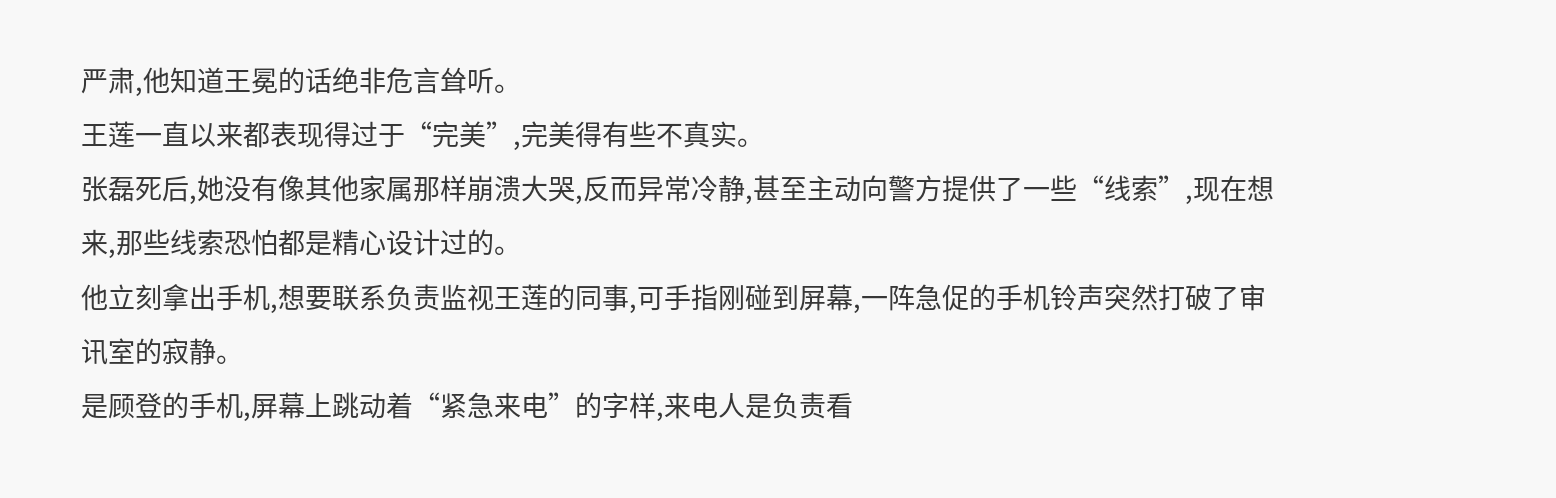严肃,他知道王冕的话绝非危言耸听。
王莲一直以来都表现得过于“完美”,完美得有些不真实。
张磊死后,她没有像其他家属那样崩溃大哭,反而异常冷静,甚至主动向警方提供了一些“线索”,现在想来,那些线索恐怕都是精心设计过的。
他立刻拿出手机,想要联系负责监视王莲的同事,可手指刚碰到屏幕,一阵急促的手机铃声突然打破了审讯室的寂静。
是顾登的手机,屏幕上跳动着“紧急来电”的字样,来电人是负责看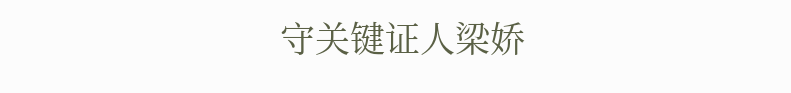守关键证人梁娇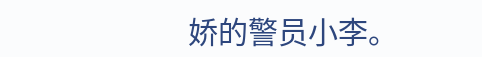娇的警员小李。